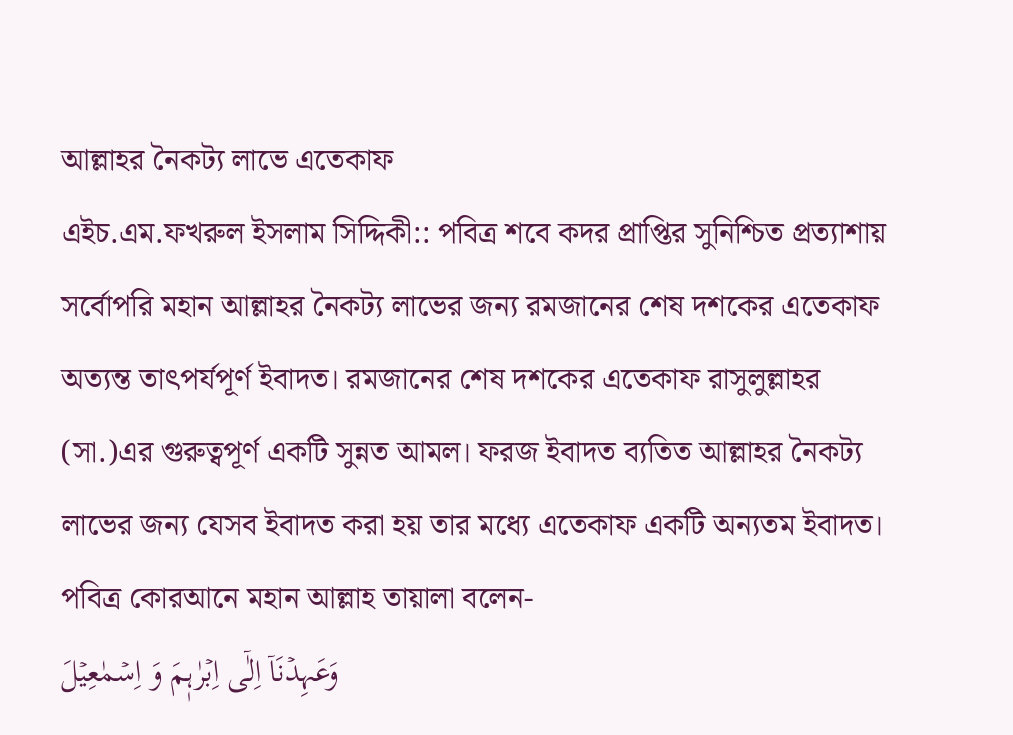আল্লাহর নৈকট্য লাভে এতেকাফ
এইচ.এম.ফখরুল ইসলাম সিদ্দিকী:: পবিত্র শবে কদর প্রাপ্তির সুনিশ্চিত প্রত্যাশায় সর্বোপরি মহান আল্লাহর নৈকট্য লাভের জন্য রমজানের শেষ দশকের এতেকাফ অত্যন্ত তাৎপর্যপূর্ণ ইবাদত। রমজানের শেষ দশকের এতেকাফ রাসুলুল্লাহর (সা.)এর গুরুত্বপূর্ণ একটি সুন্নত আমল। ফরজ ইবাদত ব্যতিত আল্লাহর নৈকট্য লাভের জন্য যেসব ইবাদত করা হয় তার মধ্যে এতেকাফ একটি অন্যতম ইবাদত।
পবিত্র কোরআনে মহান আল্লাহ তায়ালা বলেন-
وَعَہِدۡنَاۤ اِلٰۤی اِبۡرٰہٖمَ وَ اِسۡمٰعِیۡلَ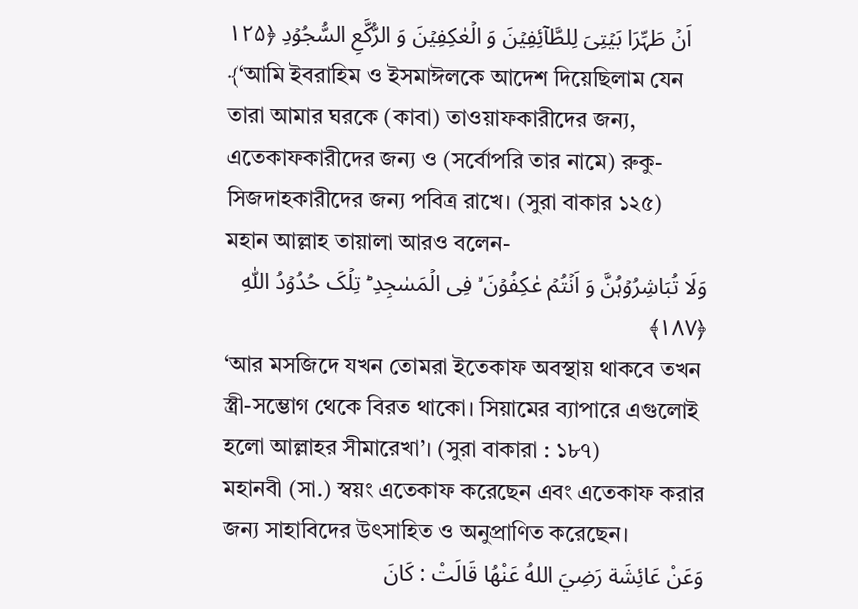اَنۡ طَہِّرَا بَیۡتِیَ لِلطَّآئِفِیۡنَ وَ الۡعٰکِفِیۡنَ وَ الرُّکَّعِ السُّجُوۡدِ ﴿۱۲۵ ﴾‘আমি ইবরাহিম ও ইসমাঈলকে আদেশ দিয়েছিলাম যেন তারা আমার ঘরকে (কাবা) তাওয়াফকারীদের জন্য, এতেকাফকারীদের জন্য ও (সর্বোপরি তার নামে) রুকু-সিজদাহকারীদের জন্য পবিত্র রাখে। (সুরা বাকার ১২৫)
মহান আল্লাহ তায়ালা আরও বলেন-
وَلَا تُبَاشِرُوۡہُنَّ وَ اَنۡتُمۡ عٰکِفُوۡنَ ۙ فِی الۡمَسٰجِدِ ؕ تِلۡکَ حُدُوۡدُ اللّٰہِ ﴿۱۸۷﴾
‘আর মসজিদে যখন তোমরা ইতেকাফ অবস্থায় থাকবে তখন স্ত্রী-সম্ভোগ থেকে বিরত থাকো। সিয়ামের ব্যাপারে এগুলোই হলো আল্লাহর সীমারেখা’। (সুরা বাকারা : ১৮৭)
মহানবী (সা.) স্বয়ং এতেকাফ করেছেন এবং এতেকাফ করার জন্য সাহাবিদের উৎসাহিত ও অনুপ্রাণিত করেছেন।
وَعَنْ عَائِشَة رَضِيَ اللهُ عَنْهُا قَالَتْ : كَانَ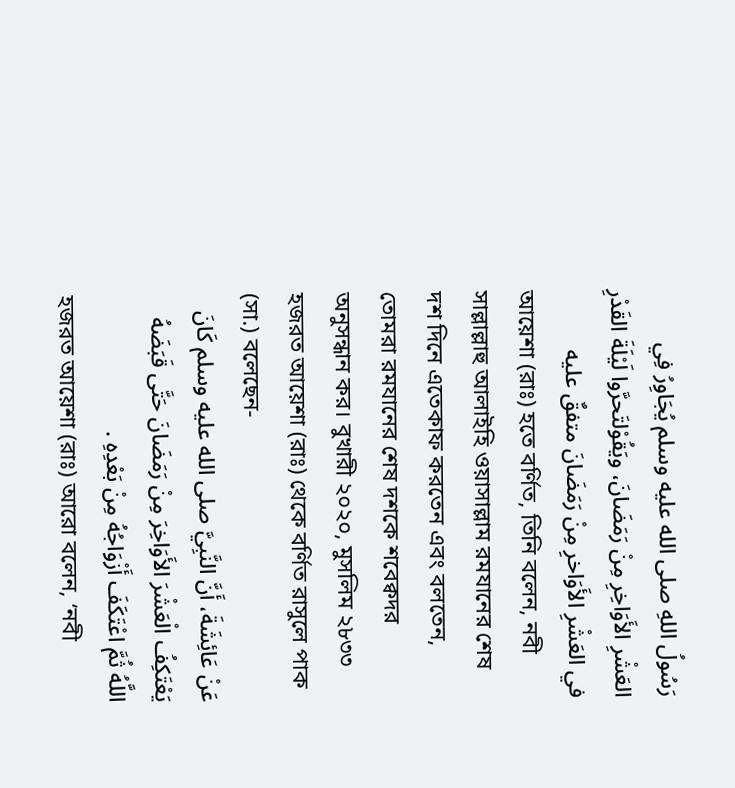رَسُولُ اللهِ صلى الله عليه وسلم يُجَاوِرُ فِي العَشْرِ الأَوَاخِرِ مِنْ رَمَضَانَ، ويَقُوْلتَحرَّوا لَيْلَةَ القَدْرِ في العَشْرِ الأَوَاخرِ مِنْ رَمَضَانَ متفقٌ عليه
আয়েশা (রাঃ) হতে বর্ণিত, তিনি বলেন, নবী সাল্লাল্লাহু আলাইহি ওয়াসাল্লাম রমযানের শেষ দশ দিনে এতেকাফ করতেন এবং বলতেন, তোমরা রমযানের শেষ দশকে শবেক্বদর অনুসন্ধান কর। বুখারী ২০২০, মুসলিম ২৮৩৩
হজরত আয়েশা (রাঃ) থেকে বর্ণিত রাসুলে পাক (সা.) বলেছেন-
عَنْ عَائِشَةَ، أَنَّ النَّبِيَّ صلى الله عليه وسلم كَانَ يَعْتَكِفُ الْعَشْرَ الأَوَاخِرَ مِنْ رَمَضَانَ حَتَّى قَبَضَهُ اللَّهُ ثُمَّ اعْتَكَفَ أَزْوَاجُهُ مِنْ بَعْدِهِ .
হজরত আয়েশা (রাঃ) আরো বলেন, ‘নবী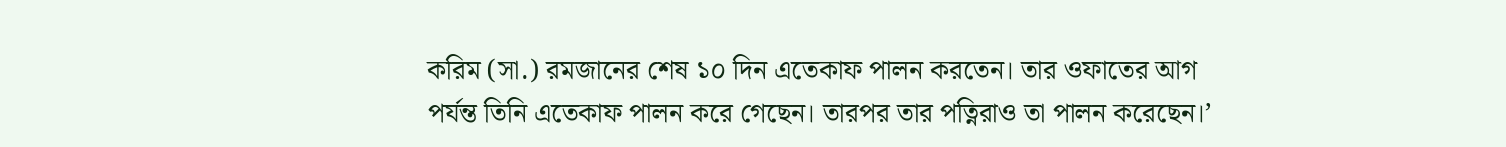করিম (সা.) রমজানের শেষ ১০ দিন এতেকাফ পালন করতেন। তার ওফাতের আগ পর্যন্ত তিনি এতেকাফ পালন করে গেছেন। তারপর তার পত্নিরাও তা পালন করেছেন।’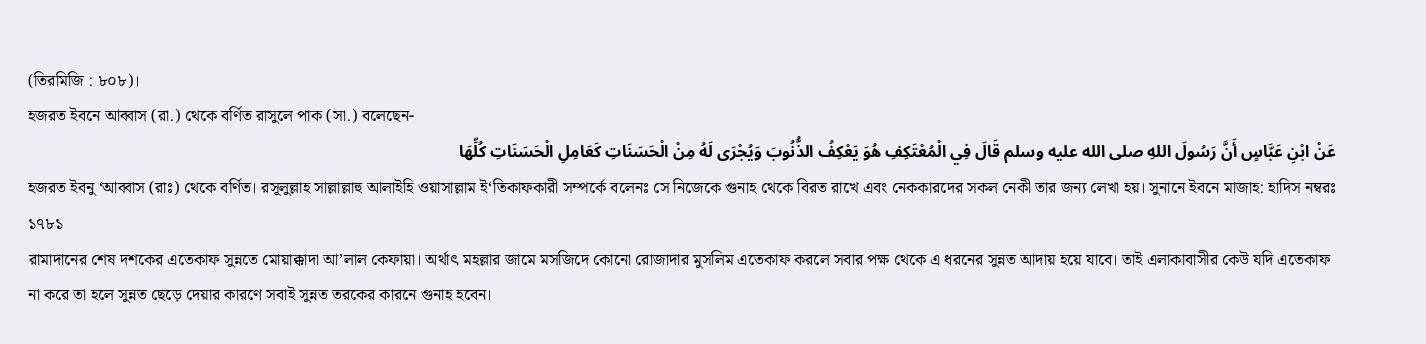(তিরমিজি : ৮০৮)।
হজরত ইবনে আব্বাস (রা.) থেকে বর্ণিত রাসুলে পাক (সা.) বলেছেন-
عَنْ ابْنِ عَبَّاسٍ أَنَّ رَسُولَ اللهِ صلى الله عليه وسلم قَالَ فِي الْمُعْتَكِفِ هُوَ يَعْكِفُ الذُّنُوبَ وَيُجْرَى لَهُ مِنْ الْحَسَنَاتِ كَعَامِلِ الْحَسَنَاتِ كُلِّهَا
হজরত ইবনু ‘আব্বাস (রাঃ) থেকে বর্ণিত। রসূলুল্লাহ সাল্লাল্লাহু আলাইহি ওয়াসাল্লাম ই‘তিকাফকারী সম্পর্কে বলেনঃ সে নিজেকে গুনাহ থেকে বিরত রাখে এবং নেককারদের সকল নেকী তার জন্য লেখা হয়। সুনানে ইবনে মাজাহ: হাদিস নম্বরঃ ১৭৮১
রামাদানের শেষ দশকের এতেকাফ সুন্নতে মোয়াক্কাদা আ’লাল কেফায়া। অর্থাৎ মহল্লার জামে মসজিদে কোনো রোজাদার মুসলিম এতেকাফ করলে সবার পক্ষ থেকে এ ধরনের সুন্নত আদায় হয়ে যাবে। তাই এলাকাবাসীর কেউ যদি এতেকাফ না করে তা হলে সুন্নত ছেড়ে দেয়ার কারণে সবাই সুন্নত তরকের কারনে গুনাহ হবেন।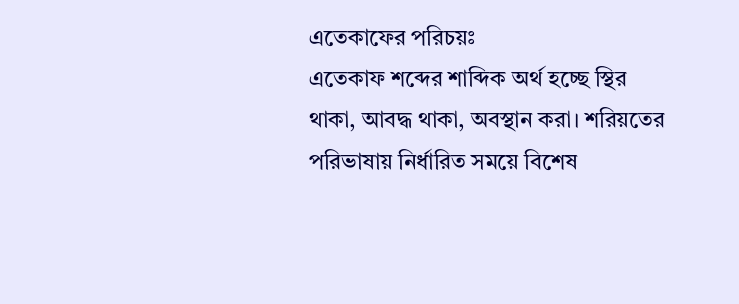এতেকাফের পরিচয়ঃ
এতেকাফ শব্দের শাব্দিক অর্থ হচ্ছে স্থির থাকা, আবদ্ধ থাকা, অবস্থান করা। শরিয়তের পরিভাষায় নির্ধারিত সময়ে বিশেষ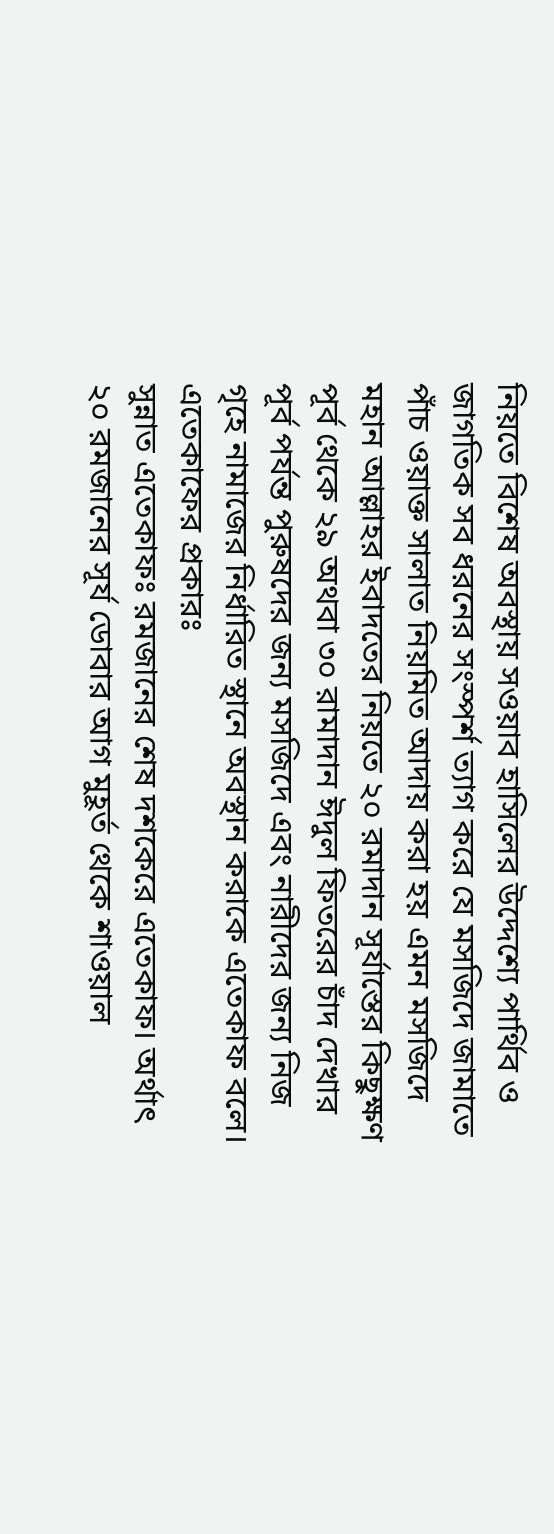নিয়তে বিশেষ অবস্থায় সওয়াব হাসিলের উদ্দেশ্যে পার্থিব ও জাগতিক সব ধরনের সংস্পর্শ ত্যাগ করে যে মসজিদে জামাতে পাঁচ ওয়াক্ত সালাত নিয়মিত আদায় করা হয় এমন মসজিদে মহান আল্লাহর ইবাদতের নিয়তে ২০ রমাদান সূর্যাস্তের কিছুক্ষণ পূর্ব থেকে ২৯ অথবা ৩০ রামাদান ঈদুল ফিতরের চাঁদ দেখার পূর্ব পর্যন্ত পুরুষদের জন্য মসজিদে এবং নারীদের জন্য নিজ গৃহে নামাজের নির্ধারিত স্থানে অবস্থান করাকে এতেকাফ বলে।
এতেকাফের প্রকারঃ
সুন্নাত এতেকাফঃ রমজানের শেষ দশকেরে এতেকাফ। অর্থাৎ ২০ রমজানের সূর্য ডোবার আগ মুহূর্ত থেকে শাওয়াল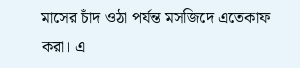মাসের চাঁদ ওঠা পর্যন্ত মসজিদে এতেকাফ করা। এ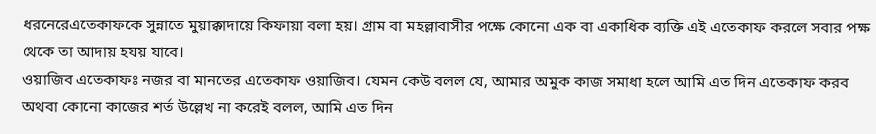ধরনেরেএতেকাফকে সুন্নাতে মুয়াক্কাদায়ে কিফায়া বলা হয়। গ্রাম বা মহল্লাবাসীর পক্ষে কোনো এক বা একাধিক ব্যক্তি এই এতেকাফ করলে সবার পক্ষ থেকে তা আদায় হযয় যাবে।
ওয়াজিব এতেকাফঃ নজর বা মানতের এতেকাফ ওয়াজিব। যেমন কেউ বলল যে, আমার অমুক কাজ সমাধা হলে আমি এত দিন এতেকাফ করব অথবা কোনো কাজের শর্ত উল্লেখ না করেই বলল, আমি এত দিন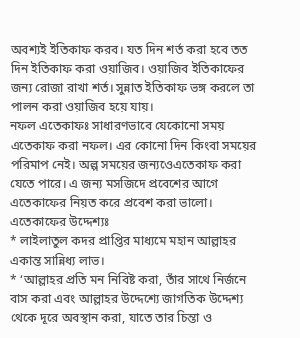অবশ্যই ইতিকাফ করব। যত দিন শর্ত করা হবে তত দিন ইতিকাফ করা ওয়াজিব। ওয়াজিব ইতিকাফের জন্য রোজা রাখা শর্ত। সুন্নাত ইতিকাফ ভঙ্গ করলে তা পালন করা ওয়াজিব হয়ে যায়।
নফল এতেকাফঃ সাধারণভাবে যেকোনো সময় এতেকাফ করা নফল। এর কোনো দিন কিংবা সময়ের পরিমাপ নেই। অল্প সময়ের জন্যওেএতেকাফ করা যেতে পারে। এ জন্য মসজিদে প্রবেশের আগে এতেকাফের নিয়ত করে প্রবেশ করা ভালো।
এতেকাফের উদ্দেশ্যঃ
* লাইলাতুল কদর প্রাপ্তির মাধ্যমে মহান আল্লাহর একান্ত সান্নিধ্য লাভ।
* ‘আল্লাহর প্রতি মন নিবিষ্ট করা, তাঁর সাথে নির্জনে বাস করা এবং আল্লাহর উদ্দেশ্যে জাগতিক উদ্দেশ্য থেকে দূরে অবস্থান করা, যাতে তার চিন্তা ও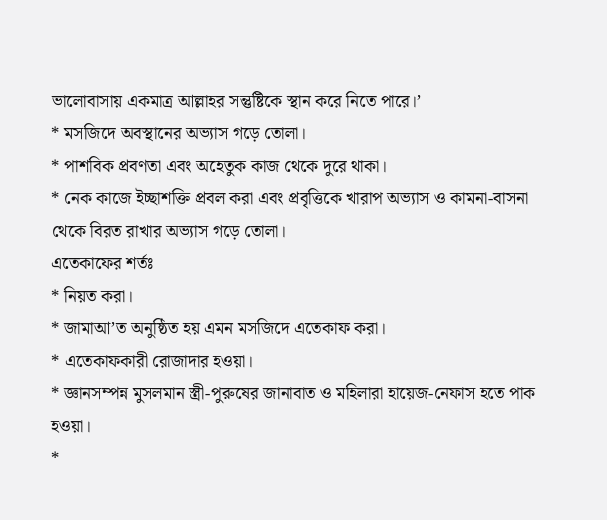ভালোবাসায় একমাত্র আল্লাহর সন্তুষ্টিকে স্থান করে নিতে পারে।’
* মসজিদে অবস্থানের অভ্যাস গড়ে তোলা।
* পাশবিক প্রবণতা এবং অহেতুক কাজ থেকে দুরে থাকা।
* নেক কাজে ইচ্ছাশক্তি প্রবল করা এবং প্রবৃত্তিকে খারাপ অভ্যাস ও কামনা-বাসনা থেকে বিরত রাখার অভ্যাস গড়ে তোলা।
এতেকাফের শর্তঃ
* নিয়ত করা।
* জামাআ’ত অনুষ্ঠিত হয় এমন মসজিদে এতেকাফ করা।
* এতেকাফকারী রোজাদার হওয়া।
* জ্ঞানসম্পন্ন মুসলমান স্ত্রী-পুরুষের জানাবাত ও মহিলারা হায়েজ-নেফাস হতে পাক হওয়া।
*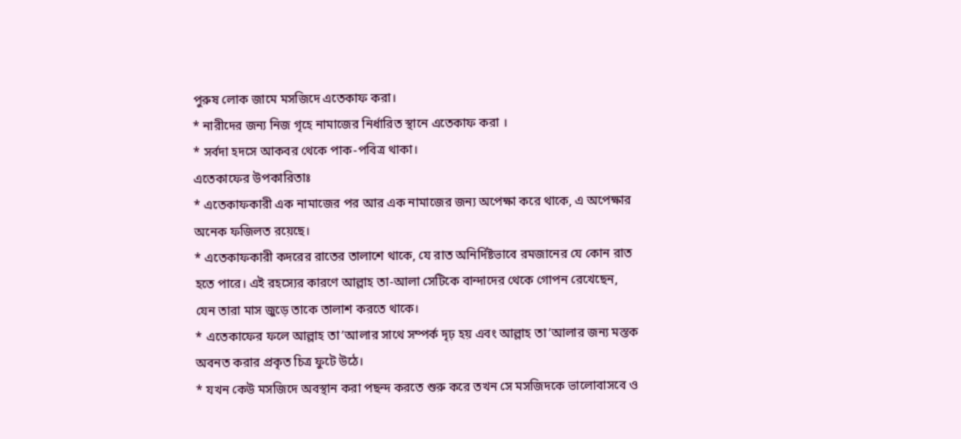পুরুষ লোক জামে মসজিদে এতেকাফ করা।
* নারীদের জন্য নিজ গৃহে নামাজের নির্ধারিত স্থানে এতেকাফ করা ।
* সর্বদা হদসে আকবর থেকে পাক-পবিত্র থাকা।
এতেকাফের উপকারিতাঃ
* এতেকাফকারী এক নামাজের পর আর এক নামাজের জন্য অপেক্ষা করে থাকে, এ অপেক্ষার অনেক ফজিলত রয়েছে।
* এতেকাফকারী কদরের রাতের তালাশে থাকে, যে রাত অনির্দিষ্টভাবে রমজানের যে কোন রাত হতে পারে। এই রহস্যের কারণে আল্লাহ তা-আলা সেটিকে বান্দাদের থেকে গোপন রেখেছেন, যেন তারা মাস জুড়ে তাকে তালাশ করতে থাকে।
* এতেকাফের ফলে আল্লাহ তা’আলার সাথে সম্পর্ক দৃঢ় হয় এবং আল্লাহ তা’আলার জন্য মস্তক অবনত করার প্রকৃত চিত্র ফুটে উঠে।
* যখন কেউ মসজিদে অবস্থান করা পছন্দ করতে শুরু করে তখন সে মসজিদকে ভালোবাসবে ও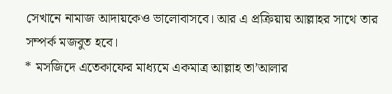সেখানে নামাজ আদায়কেও ভালোবাসবে। আর এ প্রক্রিয়ায় আল্লাহর সাথে তার সম্পর্ক মজবুত হবে।
* মসজিদে এতেকাফের মাধ্যমে একমাত্র আল্লাহ তা’আলার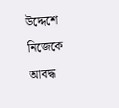উদ্দেশে নিজেকে আবদ্ধ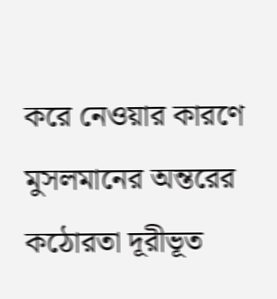করে নেওয়ার কারণে মুসলমানের অন্তরের কঠোরতা দূরীভূত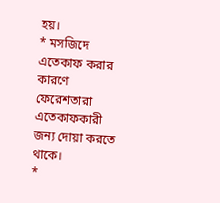হয়।
* মসজিদে এতেকাফ করার কারণে ফেরেশতারা এতেকাফকারী জন্য দোয়া করতে থাকে।
*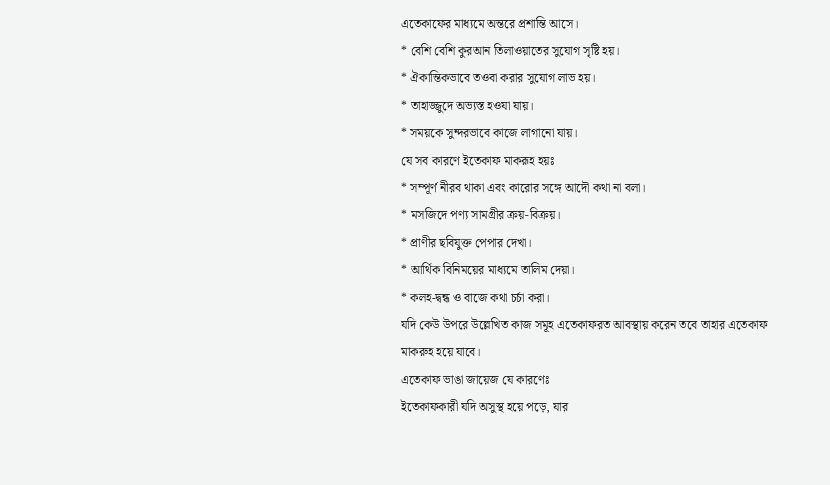এতেকাফের মাধ্যমে অন্তরে প্রশান্তি আসে।
* বেশি বেশি কুরআন তিলাওয়াতের সুযোগ সৃষ্টি হয়।
* ঐকান্তিকভাবে তওবা করার সুযোগ লাভ হয়।
* তাহাজ্জুদে অভ্যস্ত হওযা যায়।
* সময়কে সুন্দরভাবে কাজে লাগানো যায়।
যে সব কারণে ইতেকাফ মাকরূহ হয়ঃ
* সম্পূর্ণ নীরব থাকা এবং কারোর সঙ্গে আদৌ কথা না বলা।
* মসজিদে পণ্য সামগ্রীর ক্রয়-বিক্রয়।
* প্রাণীর ছবিযুক্ত পেপার দেখা।
* আর্থিক বিনিময়ের মাধ্যমে তালিম দেয়া।
* কলহ-দ্বন্ধ ও বাজে কথা চর্চা করা।
যদি কেউ উপরে উল্লেখিত কাজ সমূহ এতেকাফরত আবস্থায় করেন তবে তাহার এতেকাফ মাকরুহ হয়ে যাবে।
এতেকাফ ভাঙা জায়েজ যে কারণেঃ
ইতেকাফকারী যদি অসুস্থ হয়ে পড়ে, যার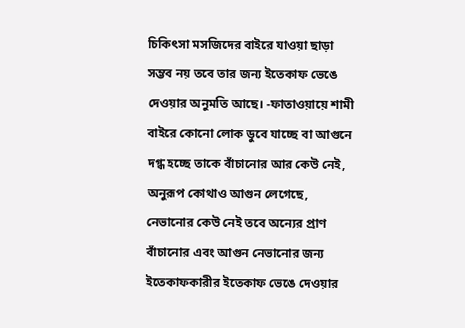চিকিৎসা মসজিদের বাইরে যাওয়া ছাড়া সম্ভব নয় তবে তার জন্য ইতেকাফ ভেঙে দেওয়ার অনুমতি আছে। -ফাতাওয়ায়ে শামী
বাইরে কোনো লোক ডুবে যাচ্ছে বা আগুনে দগ্ধ হচ্ছে তাকে বাঁচানোর আর কেউ নেই, অনুরূপ কোথাও আগুন লেগেছে, নেভানোর কেউ নেই তবে অন্যের প্রাণ বাঁচানোর এবং আগুন নেভানোর জন্য ইতেকাফকারীর ইতেকাফ ভেঙে দেওয়ার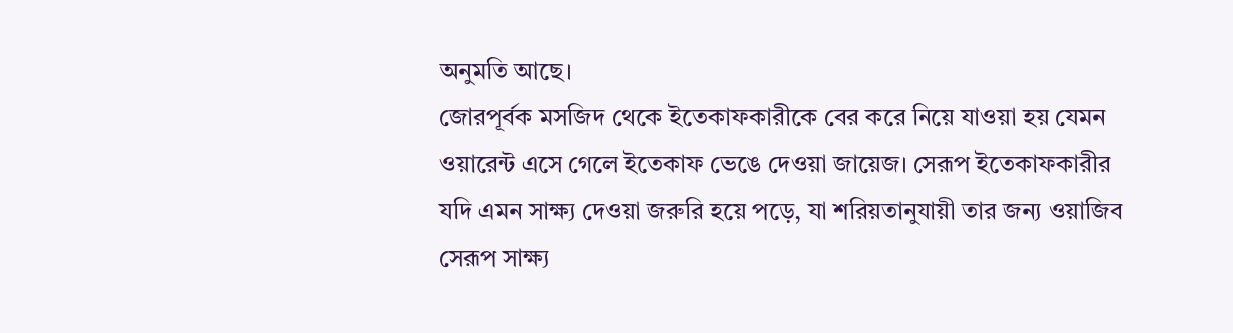অনুমতি আছে।
জোরপূর্বক মসজিদ থেকে ইতেকাফকারীকে বের করে নিয়ে যাওয়া হয় যেমন ওয়ারেন্ট এসে গেলে ইতেকাফ ভেঙে দেওয়া জায়েজ। সেরূপ ইতেকাফকারীর যদি এমন সাক্ষ্য দেওয়া জরুরি হয়ে পড়ে, যা শরিয়তানুযায়ী তার জন্য ওয়াজিব সেরূপ সাক্ষ্য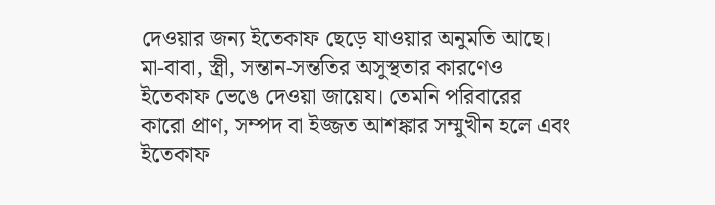দেওয়ার জন্য ইতেকাফ ছেড়ে যাওয়ার অনুমতি আছে।
মা-বাবা, স্ত্রী, সন্তান-সন্ততির অসুস্থতার কারণেও ইতেকাফ ভেঙে দেওয়া জায়েয। তেমনি পরিবারের কারো প্রাণ, সম্পদ বা ইজ্জত আশঙ্কার সম্মুখীন হলে এবং ইতেকাফ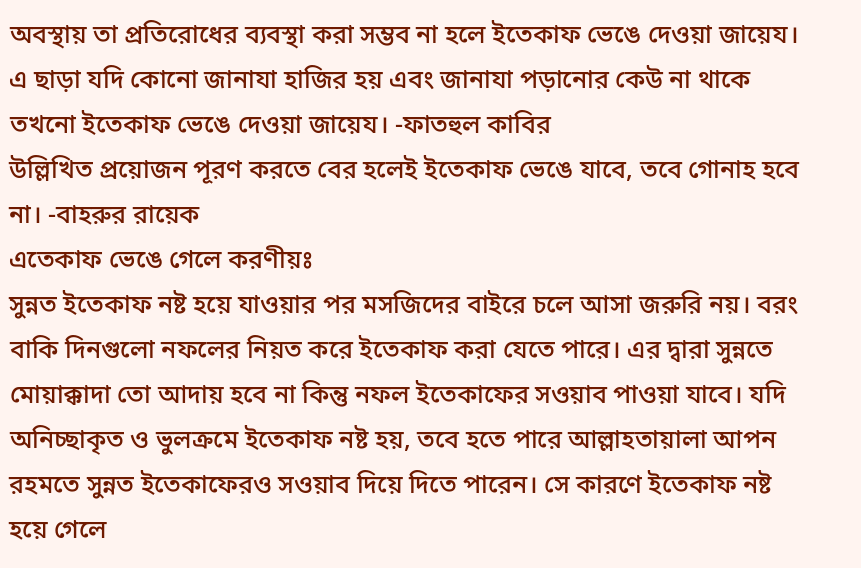অবস্থায় তা প্রতিরোধের ব্যবস্থা করা সম্ভব না হলে ইতেকাফ ভেঙে দেওয়া জায়েয। এ ছাড়া যদি কোনো জানাযা হাজির হয় এবং জানাযা পড়ানোর কেউ না থাকে তখনো ইতেকাফ ভেঙে দেওয়া জায়েয। -ফাতহুল কাবির
উল্লিখিত প্রয়োজন পূরণ করতে বের হলেই ইতেকাফ ভেঙে যাবে, তবে গোনাহ হবে না। -বাহরুর রায়েক
এতেকাফ ভেঙে গেলে করণীয়ঃ
সুন্নত ইতেকাফ নষ্ট হয়ে যাওয়ার পর মসজিদের বাইরে চলে আসা জরুরি নয়। বরং বাকি দিনগুলো নফলের নিয়ত করে ইতেকাফ করা যেতে পারে। এর দ্বারা সুন্নতে মোয়াক্কাদা তো আদায় হবে না কিন্তু নফল ইতেকাফের সওয়াব পাওয়া যাবে। যদি অনিচ্ছাকৃত ও ভুলক্রমে ইতেকাফ নষ্ট হয়, তবে হতে পারে আল্লাহতায়ালা আপন রহমতে সুন্নত ইতেকাফেরও সওয়াব দিয়ে দিতে পারেন। সে কারণে ইতেকাফ নষ্ট হয়ে গেলে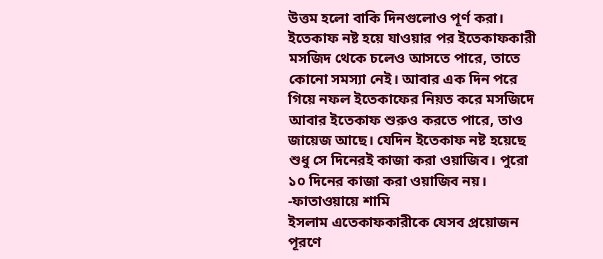উত্তম হলো বাকি দিনগুলোও পূর্ণ করা। ইতেকাফ নষ্ট হয়ে যাওয়ার পর ইতেকাফকারী মসজিদ থেকে চলেও আসতে পারে, তাতে কোনো সমস্যা নেই। আবার এক দিন পরে গিয়ে নফল ইতেকাফের নিয়ত করে মসজিদে আবার ইতেকাফ শুরুও করতে পারে, তাও জায়েজ আছে। যেদিন ইতেকাফ নষ্ট হয়েছে শুধু সে দিনেরই কাজা করা ওয়াজিব। পুরো ১০ দিনের কাজা করা ওয়াজিব নয়। -ফাতাওয়ায়ে শামি
ইসলাম এতেকাফকারীকে যেসব প্রয়োজন পূরণে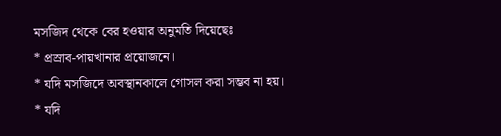মসজিদ থেকে বের হওয়ার অনুমতি দিয়েছেঃ
* প্রস্রাব-পায়খানার প্রয়োজনে।
* যদি মসজিদে অবস্থানকালে গোসল করা সম্ভব না হয়।
* যদি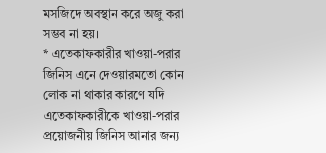মসজিদে অবস্থান করে অজু করা সম্ভব না হয়।
* এতেকাফকারীর খাওয়া-পরার জিনিস এনে দেওয়ারমতো কোন লোক না থাকার কারণে যদি এতেকাফকারীকে খাওয়া-পরার প্রয়োজনীয় জিনিস আনার জন্য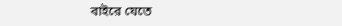বাইরে যেতে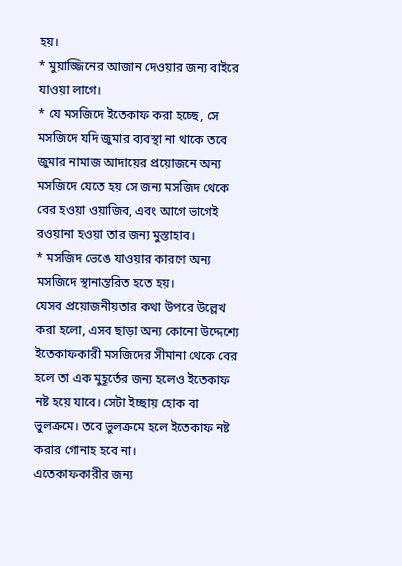হয়।
* মুয়াজ্জিনের আজান দেওয়ার জন্য বাইরে যাওয়া লাগে।
* যে মসজিদে ইতেকাফ করা হচ্ছে, সে মসজিদে যদি জুমার ব্যবস্থা না থাকে তবে জুমার নামাজ আদায়ের প্রয়োজনে অন্য মসজিদে যেতে হয় সে জন্য মসজিদ থেকে বের হওয়া ওয়াজিব, এবং আগে ভাগেই রওয়ানা হওয়া তার জন্য মুস্তাহাব।
* মসজিদ ভেঙে যাওয়ার কারণে অন্য মসজিদে স্থানান্তরিত হতে হয়।
যেসব প্রয়োজনীয়তার কথা উপরে উল্লেখ করা হলো, এসব ছাড়া অন্য কোনো উদ্দেশ্যে ইতেকাফকারী মসজিদের সীমানা থেকে বের হলে তা এক মুহূর্তের জন্য হলেও ইতেকাফ নষ্ট হয়ে যাবে। সেটা ইচ্ছায় হোক বা ভুলক্রমে। তবে ভুলক্রমে হলে ইতেকাফ নষ্ট করার গোনাহ হবে না।
এতেকাফকারীর জন্য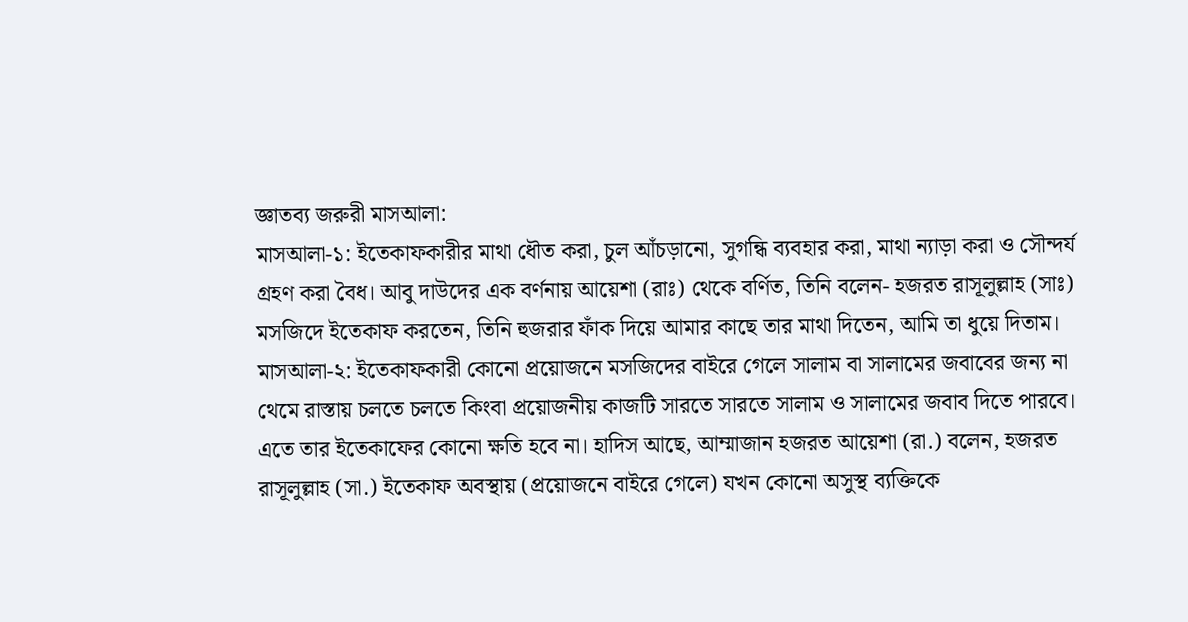জ্ঞাতব্য জরুরী মাসআলা:
মাসআলা-১: ইতেকাফকারীর মাথা ধৌত করা, চুল আঁচড়ানো, সুগন্ধি ব্যবহার করা, মাথা ন্যাড়া করা ও সৌন্দর্য গ্রহণ করা বৈধ। আবু দাউদের এক বর্ণনায় আয়েশা (রাঃ) থেকে বর্ণিত, তিনি বলেন- হজরত রাসূলুল্লাহ (সাঃ) মসজিদে ইতেকাফ করতেন, তিনি হুজরার ফাঁক দিয়ে আমার কাছে তার মাথা দিতেন, আমি তা ধুয়ে দিতাম।
মাসআলা-২: ইতেকাফকারী কোনো প্রয়োজনে মসজিদের বাইরে গেলে সালাম বা সালামের জবাবের জন্য না থেমে রাস্তায় চলতে চলতে কিংবা প্রয়োজনীয় কাজটি সারতে সারতে সালাম ও সালামের জবাব দিতে পারবে। এতে তার ইতেকাফের কোনো ক্ষতি হবে না। হাদিস আছে, আম্মাজান হজরত আয়েশা (রা.) বলেন, হজরত রাসূলুল্লাহ (সা.) ইতেকাফ অবস্থায় (প্রয়োজনে বাইরে গেলে) যখন কোনো অসুস্থ ব্যক্তিকে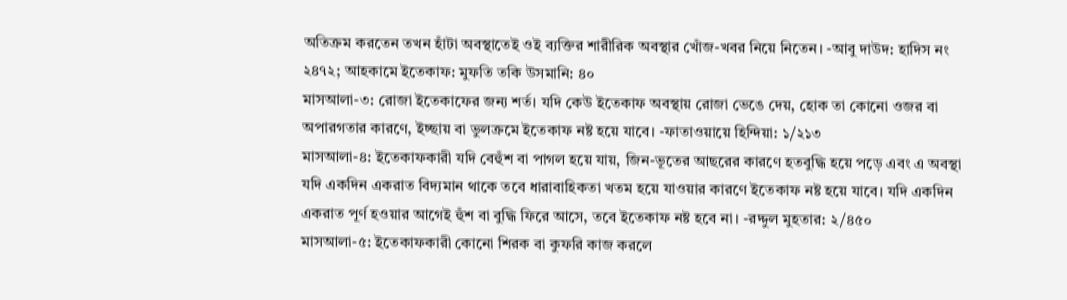অতিক্রম করতেন তখন হাঁটা অবস্থাতেই ওই ব্যক্তির শারীরিক অবস্থার খোঁজ-খবর নিয়ে নিতেন। -আবু দাউদ: হাদিস নং ২৪৭২; আহকামে ইতেকাফ: মুফতি তকি উসমানি: ৪০
মাসআলা-৩: রোজা ইতেকাফের জন্য শর্ত। যদি কেউ ইতেকাফ অবস্থায় রোজা ভেঙে দেয়, হোক তা কোনো ওজর বা অপারগতার কারণে, ইচ্ছায় বা ভুলক্রমে ইতেকাফ নষ্ট হয়ে যাবে। -ফাতাওয়ায়ে হিন্দিয়া: ১/২১৩
মাসআলা-৪: ইতেকাফকারী যদি বেহুঁশ বা পাগল হয়ে যায়, জিন-ভূতের আছরের কারণে হতবুদ্ধি হয়ে পড়ে এবং এ অবস্থা যদি একদিন একরাত বিদ্যমান থাকে তবে ধারাবাহিকতা খতম হয়ে যাওয়ার কারণে ইতেকাফ নষ্ট হয়ে যাবে। যদি একদিন একরাত পূর্ণ হওয়ার আগেই হুঁশ বা বুদ্ধি ফিরে আসে, তবে ইতেকাফ নষ্ট হবে না। -রদ্দুল মুহতার: ২/৪৫০
মাসআলা-৫: ইতেকাফকারী কোনো শিরক বা কুফরি কাজ করলে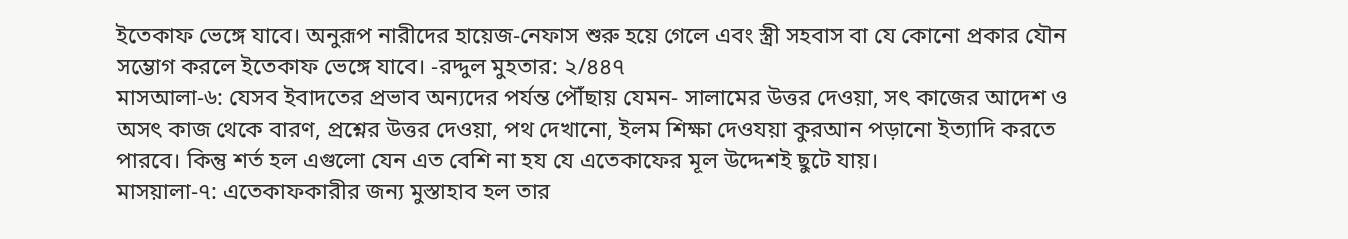ইতেকাফ ভেঙ্গে যাবে। অনুরূপ নারীদের হায়েজ-নেফাস শুরু হয়ে গেলে এবং স্ত্রী সহবাস বা যে কোনো প্রকার যৌন সম্ভোগ করলে ইতেকাফ ভেঙ্গে যাবে। -রদ্দুল মুহতার: ২/৪৪৭
মাসআলা-৬: যেসব ইবাদতের প্রভাব অন্যদের পর্যন্ত পৌঁছায় যেমন- সালামের উত্তর দেওয়া, সৎ কাজের আদেশ ও অসৎ কাজ থেকে বারণ, প্রশ্নের উত্তর দেওয়া, পথ দেখানো, ইলম শিক্ষা দেওযয়া কুরআন পড়ানো ইত্যাদি করতে পারবে। কিন্তু শর্ত হল এগুলো যেন এত বেশি না হয যে এতেকাফের মূল উদ্দেশই ছুটে যায়।
মাসয়ালা-৭: এতেকাফকারীর জন্য মুস্তাহাব হল তার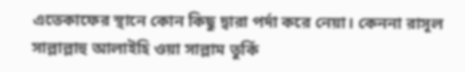এতেকাফের স্থানে কোন কিছু দ্বারা পর্দা করে নেয়া। কেননা রাসূল সাল্লাল্লাহু আলাইহি ওয়া সাল্লাম তুর্কি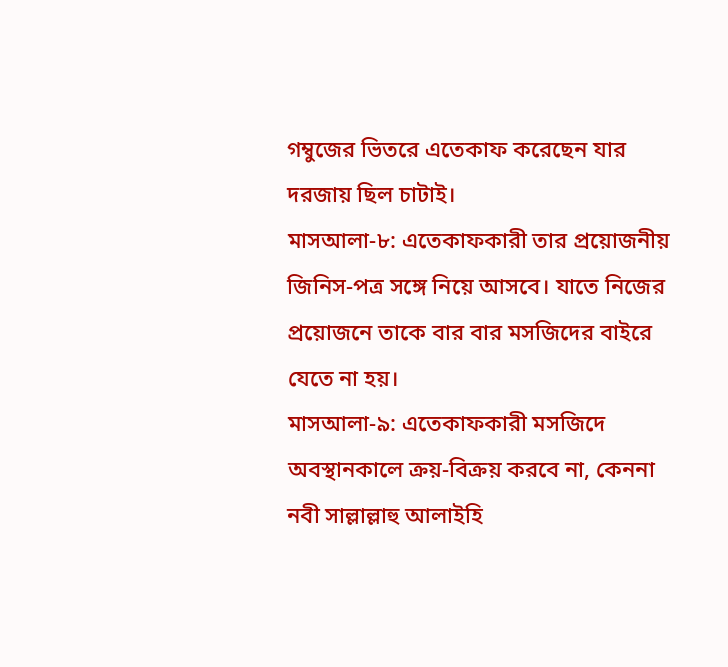গম্বুজের ভিতরে এতেকাফ করেছেন যার দরজায় ছিল চাটাই।
মাসআলা-৮: এতেকাফকারী তার প্রয়োজনীয় জিনিস-পত্র সঙ্গে নিয়ে আসবে। যাতে নিজের প্রয়োজনে তাকে বার বার মসজিদের বাইরে যেতে না হয়।
মাসআলা-৯: এতেকাফকারী মসজিদে অবস্থানকালে ক্রয়-বিক্রয় করবে না, কেননা নবী সাল্লাল্লাহু আলাইহি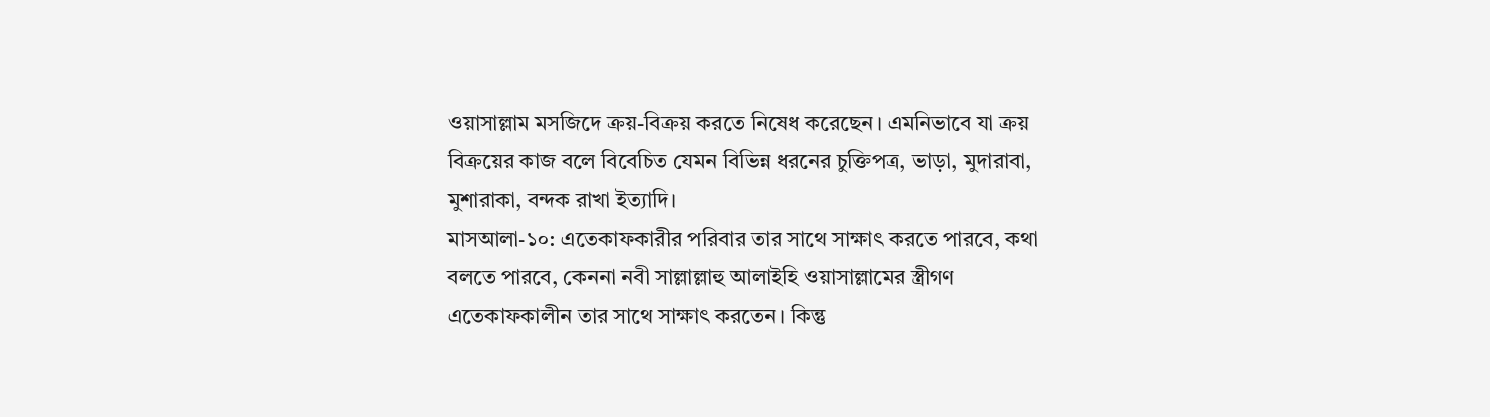ওয়াসাল্লাম মসজিদে ক্রয়-বিক্রয় করতে নিষেধ করেছেন। এমনিভাবে যা ক্রয় বিক্রয়ের কাজ বলে বিবেচিত যেমন বিভিন্ন ধরনের চুক্তিপত্র, ভাড়া, মুদারাবা, মুশারাকা, বন্দক রাখা ইত্যাদি।
মাসআলা-১০: এতেকাফকারীর পরিবার তার সাথে সাক্ষাৎ করতে পারবে, কথা বলতে পারবে, কেননা নবী সাল্লাল্লাহু আলাইহি ওয়াসাল্লামের স্ত্রীগণ এতেকাফকালীন তার সাথে সাক্ষাৎ করতেন। কিন্তু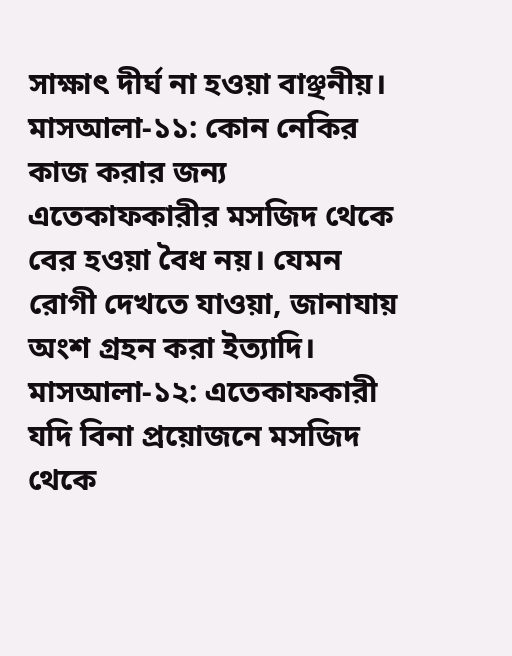সাক্ষাৎ দীর্ঘ না হওয়া বাঞ্ছনীয়।
মাসআলা-১১: কোন নেকির কাজ করার জন্য এতেকাফকারীর মসজিদ থেকে বের হওয়া বৈধ নয়। যেমন রোগী দেখতে যাওয়া, জানাযায় অংশ গ্রহন করা ইত্যাদি।
মাসআলা-১২: এতেকাফকারী যদি বিনা প্রয়োজনে মসজিদ থেকে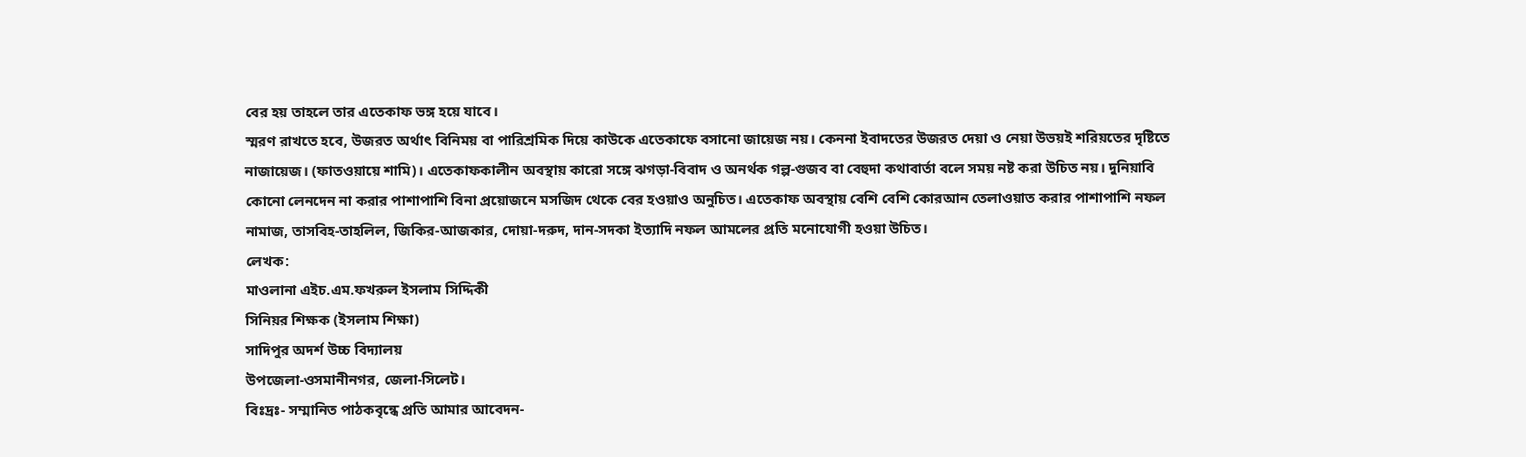বের হয় তাহলে তার এতেকাফ ভঙ্গ হয়ে যাবে।
স্মরণ রাখতে হবে, উজরত অর্থাৎ বিনিময় বা পারিশ্রমিক দিয়ে কাউকে এতেকাফে বসানো জায়েজ নয়। কেননা ইবাদতের উজরত দেয়া ও নেয়া উভয়ই শরিয়তের দৃষ্টিতে নাজায়েজ। (ফাতওয়ায়ে শামি)। এতেকাফকালীন অবস্থায় কারো সঙ্গে ঝগড়া-বিবাদ ও অনর্থক গল্প-গুজব বা বেহুদা কথাবার্তা বলে সময় নষ্ট করা উচিত নয়। দুনিয়াবি কোনো লেনদেন না করার পাশাপাশি বিনা প্রয়োজনে মসজিদ থেকে বের হওয়াও অনুচিত। এতেকাফ অবস্থায় বেশি বেশি কোরআন তেলাওয়াত করার পাশাপাশি নফল নামাজ, তাসবিহ-তাহলিল, জিকির-আজকার, দোয়া-দরুদ, দান-সদকা ইত্যাদি নফল আমলের প্রতি মনোযোগী হওয়া উচিত।
লেখক:
মাওলানা এইচ.এম.ফখরুল ইসলাম সিদ্দিকী
সিনিয়র শিক্ষক (ইসলাম শিক্ষা)
সাদিপুর অদর্শ উচ্চ বিদ্যালয়
উপজেলা-ওসমানীনগর, জেলা-সিলেট।
বিঃদ্রঃ- সম্মানিত পাঠকবৃন্ধে প্রতি আমার আবেদন-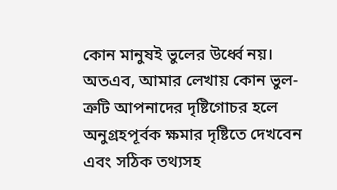কোন মানুষই ভুলের উর্ধ্বে নয়। অতএব, আমার লেখায় কোন ভুল-ত্রুটি আপনাদের দৃষ্টিগোচর হলে অনুগ্রহপূর্বক ক্ষমার দৃষ্টিতে দেখবেন এবং সঠিক তথ্যসহ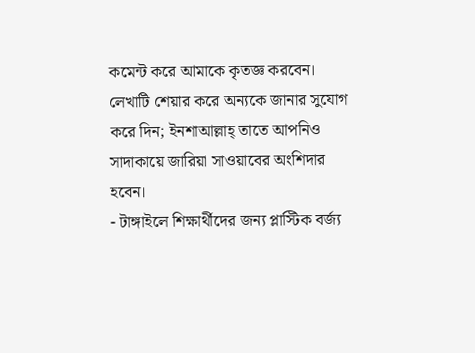কমেন্ট করে আমাকে কৃতজ্ঞ করবেন। লেখাটি শেয়ার করে অন্যকে জানার সুযোগ করে দিন; ইনশাআল্লাহ্ তাতে আপনিও সাদাকায়ে জারিয়া সাওয়াবের অংশিদার হবেন।
- টাঙ্গাইলে শিক্ষার্থীদের জন্য প্লাস্টিক বর্জ্য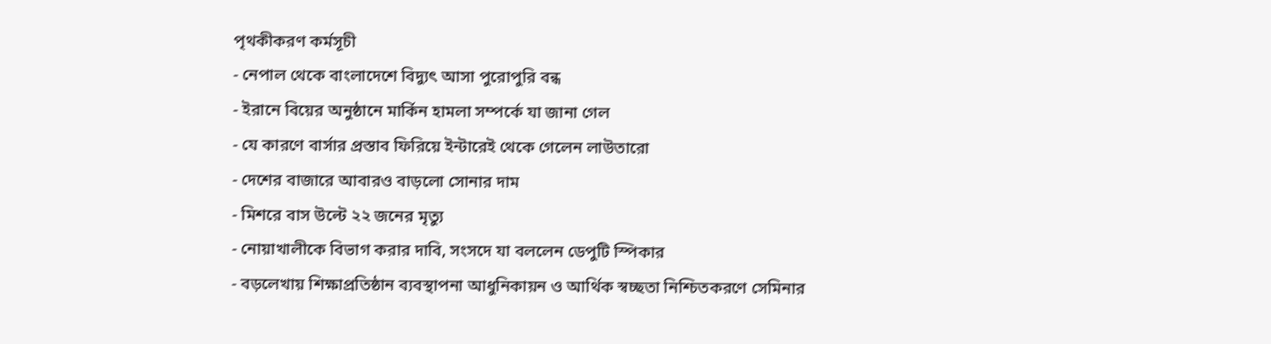পৃথকীকরণ কর্মসূচী
- নেপাল থেকে বাংলাদেশে বিদ্যুৎ আসা পুরোপুরি বন্ধ
- ইরানে বিয়ের অনুষ্ঠানে মার্কিন হামলা সম্পর্কে যা জানা গেল
- যে কারণে বার্সার প্রস্তাব ফিরিয়ে ইন্টারেই থেকে গেলেন লাউতারো
- দেশের বাজারে আবারও বাড়লো সোনার দাম
- মিশরে বাস উল্টে ২২ জনের মৃত্যু
- নোয়াখালীকে বিভাগ করার দাবি, সংসদে যা বললেন ডেপুটি স্পিকার
- বড়লেখায় শিক্ষাপ্রতিষ্ঠান ব্যবস্থাপনা আধুনিকায়ন ও আর্থিক স্বচ্ছতা নিশ্চিতকরণে সেমিনার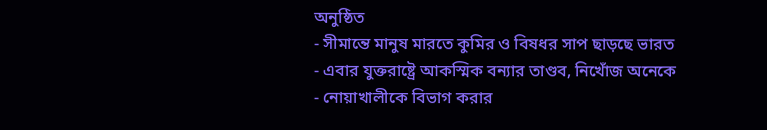অনুষ্ঠিত
- সীমান্তে মানুষ মারতে কুমির ও বিষধর সাপ ছাড়ছে ভারত
- এবার যুক্তরাষ্ট্রে আকস্মিক বন্যার তাণ্ডব, নিখোঁজ অনেকে
- নোয়াখালীকে বিভাগ করার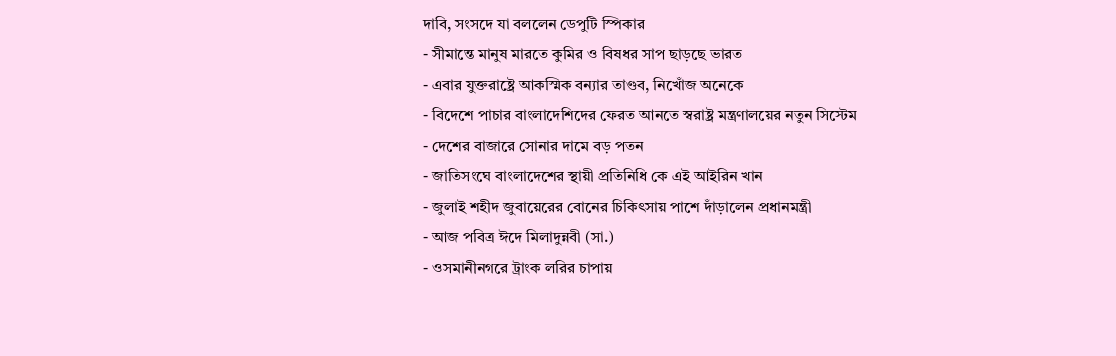দাবি, সংসদে যা বললেন ডেপুটি স্পিকার
- সীমান্তে মানুষ মারতে কুমির ও বিষধর সাপ ছাড়ছে ভারত
- এবার যুক্তরাষ্ট্রে আকস্মিক বন্যার তাণ্ডব, নিখোঁজ অনেকে
- বিদেশে পাচার বাংলাদেশিদের ফেরত আনতে স্বরাষ্ট্র মন্ত্রণালয়ের নতুন সিস্টেম
- দেশের বাজারে সোনার দামে বড় পতন
- জাতিসংঘে বাংলাদেশের স্থায়ী প্রতিনিধি কে এই আইরিন খান
- জুলাই শহীদ জুবায়েরের বোনের চিকিৎসায় পাশে দাঁড়ালেন প্রধানমন্ত্রী
- আজ পবিত্র ঈদে মিলাদুন্নবী (সা.)
- ওসমানীনগরে ট্রাংক লরির চাপায়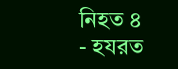নিহত ৪
- হযরত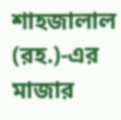শাহজালাল (রহ.)-এর মাজার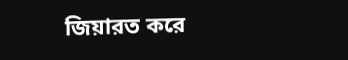জিয়ারত করে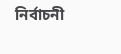নির্বাচনী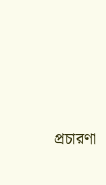প্রচারণা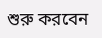শুরু করবেন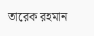তারেক রহমান